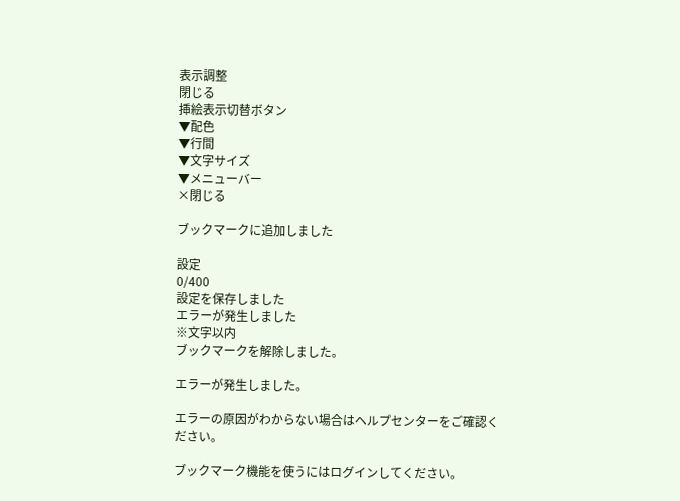表示調整
閉じる
挿絵表示切替ボタン
▼配色
▼行間
▼文字サイズ
▼メニューバー
×閉じる

ブックマークに追加しました

設定
0/400
設定を保存しました
エラーが発生しました
※文字以内
ブックマークを解除しました。

エラーが発生しました。

エラーの原因がわからない場合はヘルプセンターをご確認ください。

ブックマーク機能を使うにはログインしてください。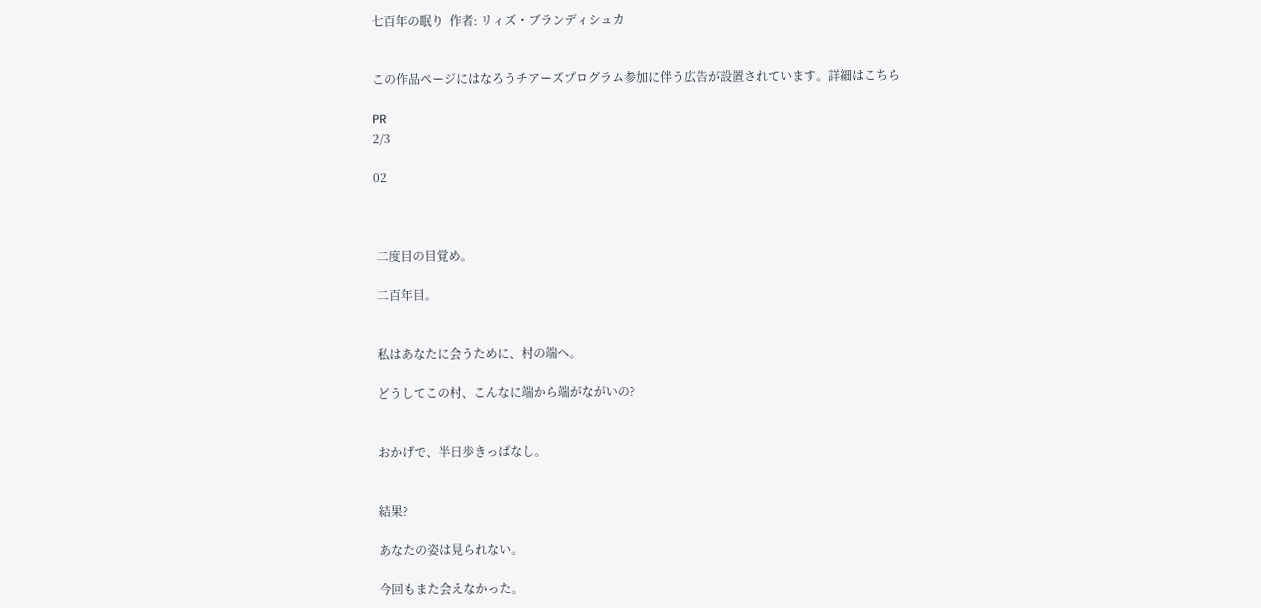七百年の眠り  作者: リィズ・ブランディシュカ


この作品ページにはなろうチアーズプログラム参加に伴う広告が設置されています。詳細はこちら

PR
2/3

02



 二度目の目覚め。

 二百年目。


 私はあなたに会うために、村の端へ。

 どうしてこの村、こんなに端から端がながいの?


 おかげで、半日歩きっぱなし。


 結果?

 あなたの姿は見られない。

 今回もまた会えなかった。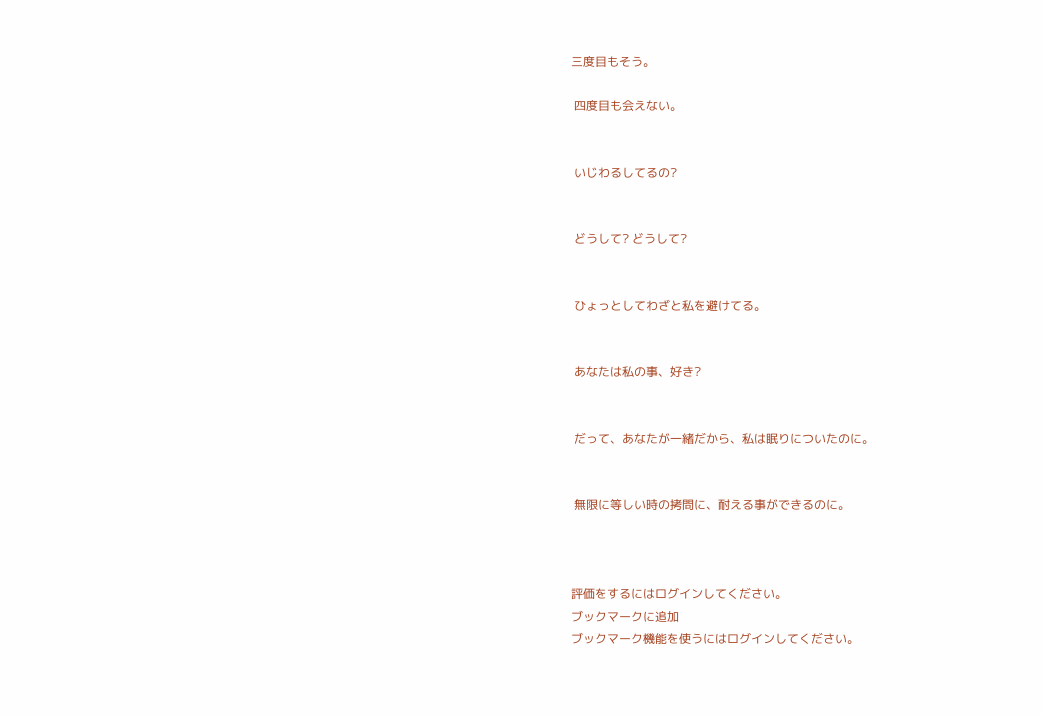三度目もそう。

 四度目も会えない。


 いじわるしてるの?


 どうして? どうして?


 ひょっとしてわざと私を避けてる。


 あなたは私の事、好き?


 だって、あなたが一緒だから、私は眠りについたのに。


 無限に等しい時の拷問に、耐える事ができるのに。



評価をするにはログインしてください。
ブックマークに追加
ブックマーク機能を使うにはログインしてください。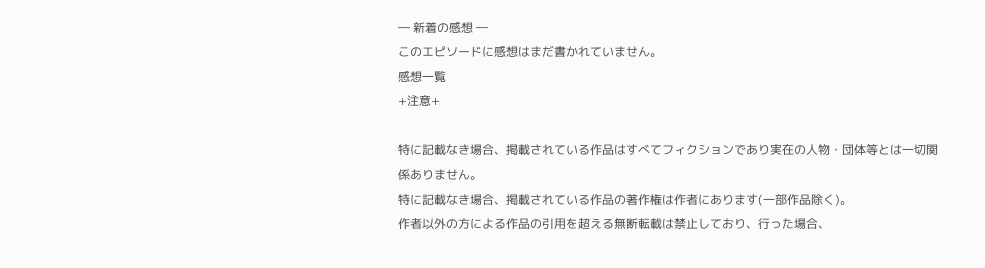― 新着の感想 ―
このエピソードに感想はまだ書かれていません。
感想一覧
+注意+

特に記載なき場合、掲載されている作品はすべてフィクションであり実在の人物・団体等とは一切関係ありません。
特に記載なき場合、掲載されている作品の著作権は作者にあります(一部作品除く)。
作者以外の方による作品の引用を超える無断転載は禁止しており、行った場合、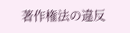著作権法の違反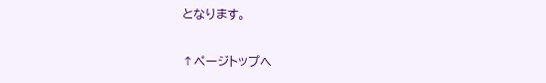となります。

↑ページトップへ